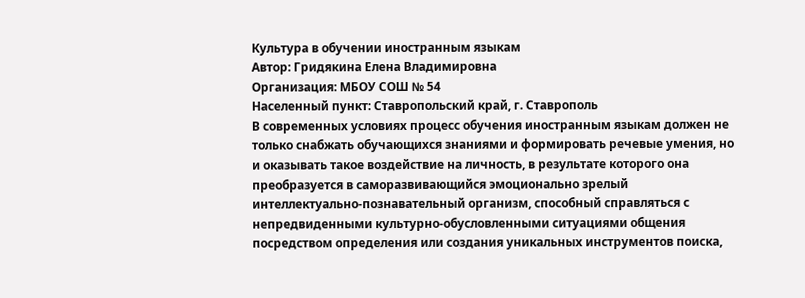Культура в обучении иностранным языкам
Автор: Гридякина Елена Владимировна
Организация: МБОУ СОШ № 54
Населенный пункт: Ставропольский край, г. Ставрополь
В современных условиях процесс обучения иностранным языкам должен не только снабжать обучающихся знаниями и формировать речевые умения, но и оказывать такое воздействие на личность, в результате которого она преобразуется в саморазвивающийся эмоционально зрелый интеллектуально-познавательный организм, способный справляться с непредвиденными культурно-обусловленными ситуациями общения посредством определения или создания уникальных инструментов поиска,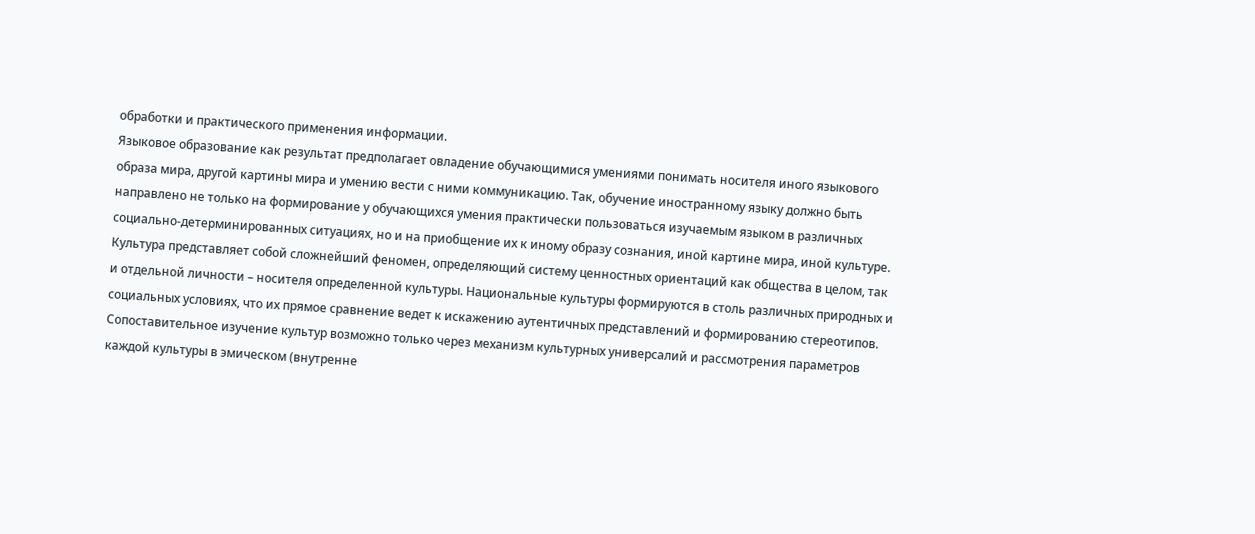обработки и практического применения информации.
Языковое образование как результат предполагает овладение обучающимися умениями понимать носителя иного языкового образа мира, другой картины мира и умению вести с ними коммуникацию. Так, обучение иностранному языку должно быть направлено не только на формирование у обучающихся умения практически пользоваться изучаемым языком в различных социально-детерминированных ситуациях, но и на приобщение их к иному образу сознания, иной картине мира, иной культуре.
Культура представляет собой сложнейший феномен, определяющий систему ценностных ориентаций как общества в целом, так и отдельной личности – носителя определенной культуры. Национальные культуры формируются в столь различных природных и социальных условиях, что их прямое сравнение ведет к искажению аутентичных представлений и формированию стереотипов. Сопоставительное изучение культур возможно только через механизм культурных универсалий и рассмотрения параметров каждой культуры в эмическом (внутренне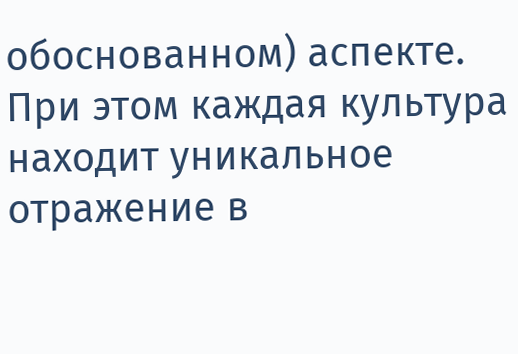обоснованном) аспекте. При этом каждая культура находит уникальное отражение в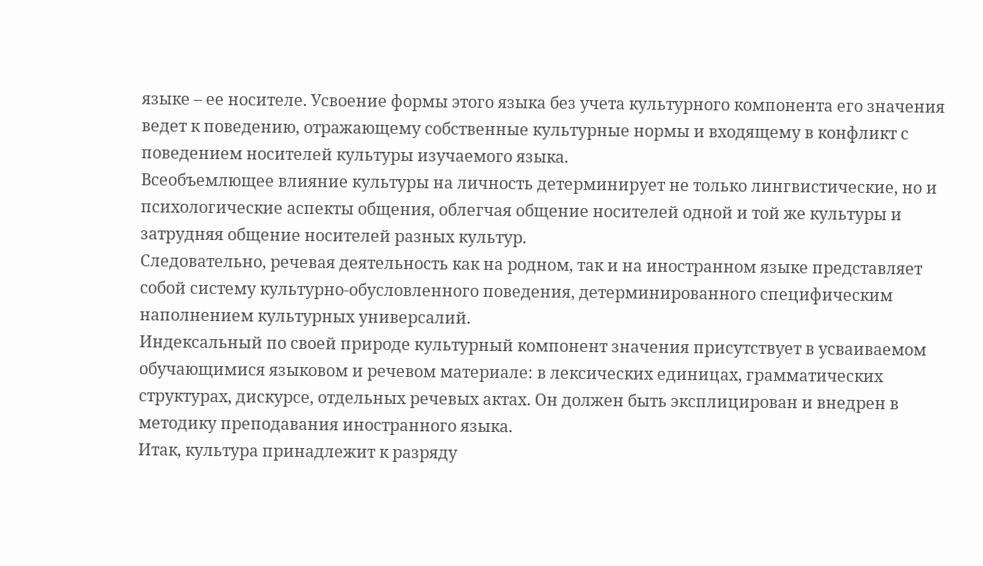языке – ее носителе. Усвоение формы этого языка без учета культурного компонента его значения ведет к поведению, отражающему собственные культурные нормы и входящему в конфликт с поведением носителей культуры изучаемого языка.
Всеобъемлющее влияние культуры на личность детерминирует не только лингвистические, но и психологические аспекты общения, облегчая общение носителей одной и той же культуры и затрудняя общение носителей разных культур.
Следовательно, речевая деятельность как на родном, так и на иностранном языке представляет собой систему культурно-обусловленного поведения, детерминированного специфическим наполнением культурных универсалий.
Индексальный по своей природе культурный компонент значения присутствует в усваиваемом обучающимися языковом и речевом материале: в лексических единицах, грамматических структурах, дискурсе, отдельных речевых актах. Он должен быть эксплицирован и внедрен в методику преподавания иностранного языка.
Итак, культура принадлежит к разряду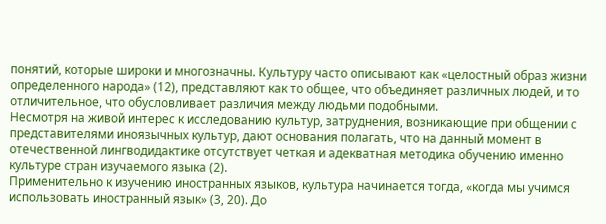понятий, которые широки и многозначны. Культуру часто описывают как «целостный образ жизни определенного народа» (12), представляют как то общее, что объединяет различных людей, и то отличительное, что обусловливает различия между людьми подобными.
Несмотря на живой интерес к исследованию культур, затруднения, возникающие при общении с представителями иноязычных культур, дают основания полагать, что на данный момент в отечественной лингводидактике отсутствует четкая и адекватная методика обучению именно культуре стран изучаемого языка (2).
Применительно к изучению иностранных языков, культура начинается тогда, «когда мы учимся использовать иностранный язык» (3, 20). До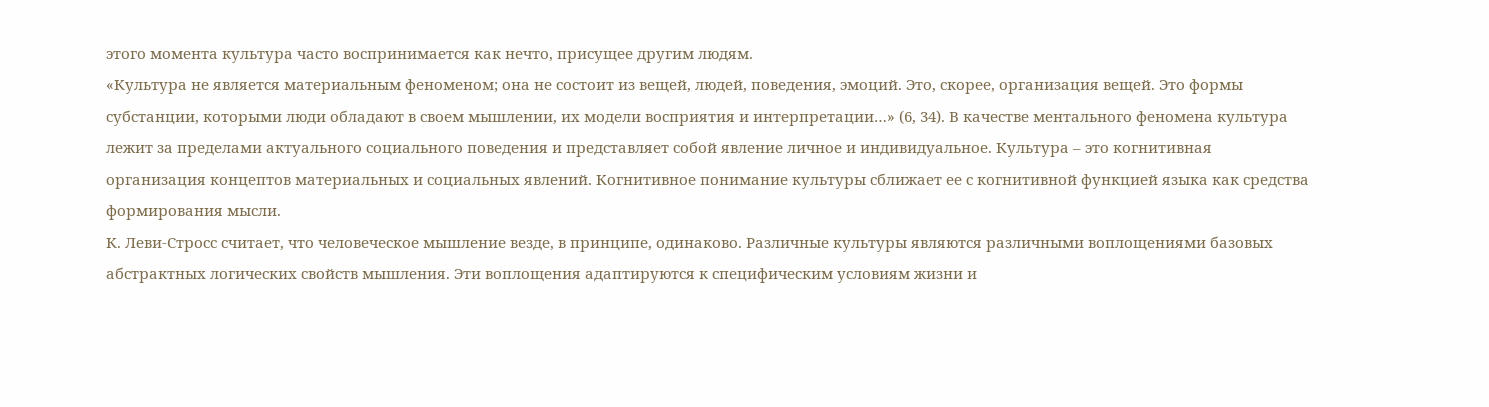этого момента культура часто воспринимается как нечто, присущее другим людям.
«Культура не является материальным феноменом; она не состоит из вещей, людей, поведения, эмоций. Это, скорее, организация вещей. Это формы субстанции, которыми люди обладают в своем мышлении, их модели восприятия и интерпретации…» (6, 34). В качестве ментального феномена культура лежит за пределами актуального социального поведения и представляет собой явление личное и индивидуальное. Культура – это когнитивная организация концептов материальных и социальных явлений. Когнитивное понимание культуры сближает ее с когнитивной функцией языка как средства формирования мысли.
К. Леви-Стросс считает, что человеческое мышление везде, в принципе, одинаково. Различные культуры являются различными воплощениями базовых абстрактных логических свойств мышления. Эти воплощения адаптируются к специфическим условиям жизни и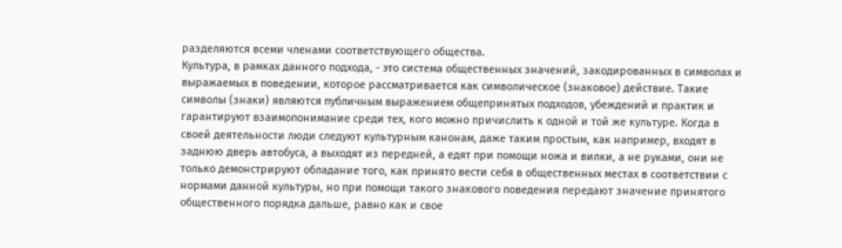разделяются всеми членами соответствующего общества.
Культура, в рамках данного подхода, - это система общественных значений, закодированных в символах и выражаемых в поведении, которое рассматривается как символическое (знаковое) действие. Такие символы (знаки) являются публичным выражением общепринятых подходов, убеждений и практик и гарантируют взаимопонимание среди тех, кого можно причислить к одной и той же культуре. Когда в своей деятельности люди следуют культурным канонам, даже таким простым, как например, входят в заднюю дверь автобуса, а выходят из передней, а едят при помощи ножа и вилки, а не руками, они не только демонстрируют обладание того, как принято вести себя в общественных местах в соответствии с нормами данной культуры, но при помощи такого знакового поведения передают значение принятого общественного порядка дальше, равно как и свое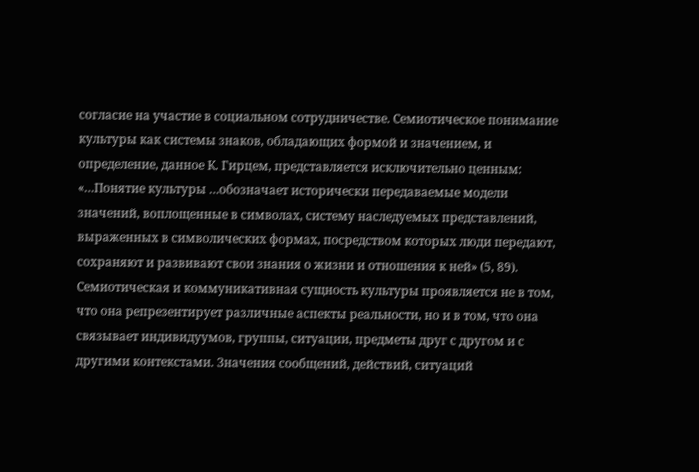согласие на участие в социальном сотрудничестве. Семиотическое понимание культуры как системы знаков, обладающих формой и значением, и определение, данное К. Гирцем, представляется исключительно ценным: «…Понятие культуры …обозначает исторически передаваемые модели значений, воплощенные в символах, систему наследуемых представлений, выраженных в символических формах, посредством которых люди передают, сохраняют и развивают свои знания о жизни и отношения к ней» (5, 89).
Семиотическая и коммуникативная сущность культуры проявляется не в том, что она репрезентирует различные аспекты реальности, но и в том, что она связывает индивидуумов, группы, ситуации, предметы друг с другом и с другими контекстами. Значения сообщений, действий, ситуаций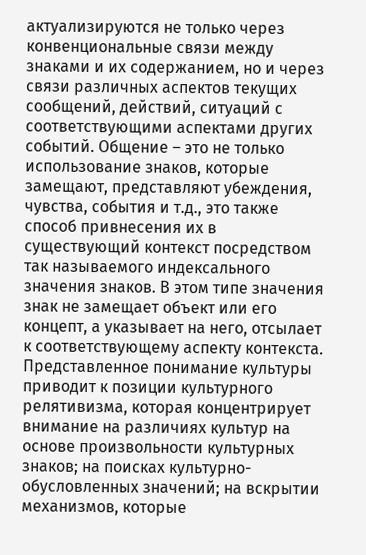актуализируются не только через конвенциональные связи между знаками и их содержанием, но и через связи различных аспектов текущих сообщений, действий, ситуаций с соответствующими аспектами других событий. Общение – это не только использование знаков, которые замещают, представляют убеждения, чувства, события и т.д., это также способ привнесения их в существующий контекст посредством так называемого индексального значения знаков. В этом типе значения знак не замещает объект или его концепт, а указывает на него, отсылает к соответствующему аспекту контекста.
Представленное понимание культуры приводит к позиции культурного релятивизма, которая концентрирует внимание на различиях культур на основе произвольности культурных знаков; на поисках культурно-обусловленных значений; на вскрытии механизмов, которые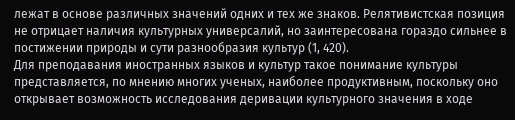лежат в основе различных значений одних и тех же знаков. Релятивистская позиция не отрицает наличия культурных универсалий, но заинтересована гораздо сильнее в постижении природы и сути разнообразия культур (1, 420).
Для преподавания иностранных языков и культур такое понимание культуры представляется, по мнению многих ученых, наиболее продуктивным, поскольку оно открывает возможность исследования деривации культурного значения в ходе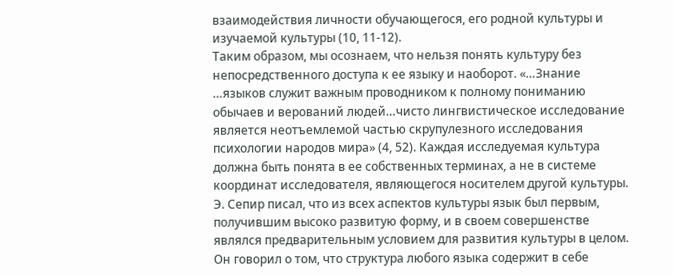взаимодействия личности обучающегося, его родной культуры и изучаемой культуры (10, 11-12).
Таким образом, мы осознаем, что нельзя понять культуру без непосредственного доступа к ее языку и наоборот. «…Знание …языков служит важным проводником к полному пониманию обычаев и верований людей…чисто лингвистическое исследование является неотъемлемой частью скрупулезного исследования психологии народов мира» (4, 52). Каждая исследуемая культура должна быть понята в ее собственных терминах, а не в системе координат исследователя, являющегося носителем другой культуры.
Э. Сепир писал, что из всех аспектов культуры язык был первым, получившим высоко развитую форму, и в своем совершенстве являлся предварительным условием для развития культуры в целом. Он говорил о том, что структура любого языка содержит в себе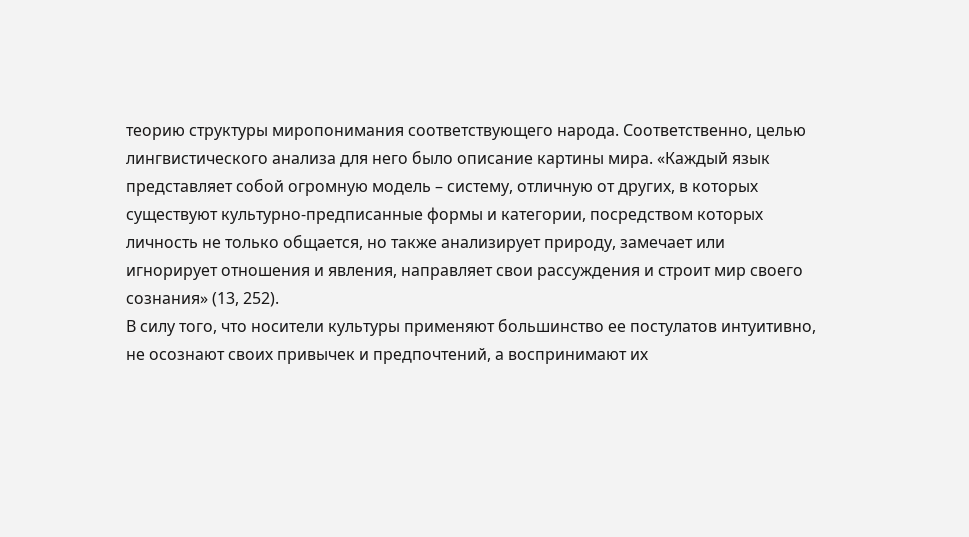теорию структуры миропонимания соответствующего народа. Соответственно, целью лингвистического анализа для него было описание картины мира. «Каждый язык представляет собой огромную модель – систему, отличную от других, в которых существуют культурно-предписанные формы и категории, посредством которых личность не только общается, но также анализирует природу, замечает или игнорирует отношения и явления, направляет свои рассуждения и строит мир своего сознания» (13, 252).
В силу того, что носители культуры применяют большинство ее постулатов интуитивно, не осознают своих привычек и предпочтений, а воспринимают их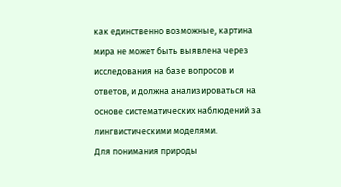как единственно возможные, картина мира не может быть выявлена через исследования на базе вопросов и ответов, и должна анализироваться на основе систематических наблюдений за лингвистическими моделями.
Для понимания природы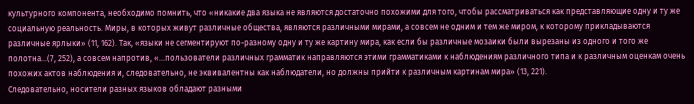культурного компонента, необходимо помнить, что «никакие два языка не являются достаточно похожими для того, чтобы рассматриваться как представляющие одну и ту же социальную реальность. Миры, в которых живут различные общества, являются различными мирами, а совсем не одним и тем же миром, к которому прикладываются различные ярлыки» (11, 162). Так, «языки не сегментируют по-разному одну и ту же картину мира, как если бы различные мозаики были вырезаны из одного и того же полотна…(7, 252), а совсем напротив, «…пользователи различных грамматик направляются этими грамматиками к наблюдениям различного типа и к различным оценкам очень похожих актов наблюдения и, следовательно, не эквивалентны как наблюдатели, но должны прийти к различным картинам мира» (13, 221).
Следовательно, носители разных языков обладают разными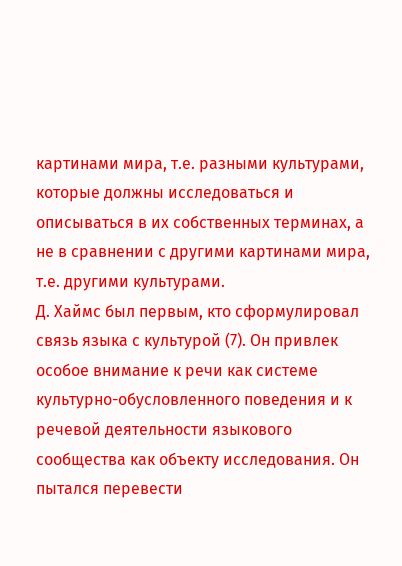картинами мира, т.е. разными культурами, которые должны исследоваться и описываться в их собственных терминах, а не в сравнении с другими картинами мира, т.е. другими культурами.
Д. Хаймс был первым, кто сформулировал связь языка с культурой (7). Он привлек особое внимание к речи как системе культурно-обусловленного поведения и к речевой деятельности языкового сообщества как объекту исследования. Он пытался перевести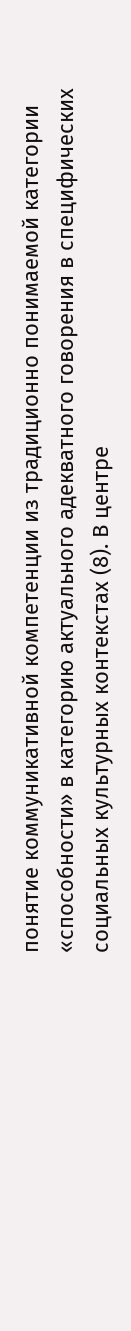понятие коммуникативной компетенции из традиционно понимаемой категории «способности» в категорию актуального адекватного говорения в специфических социальных культурных контекстах (8). В центре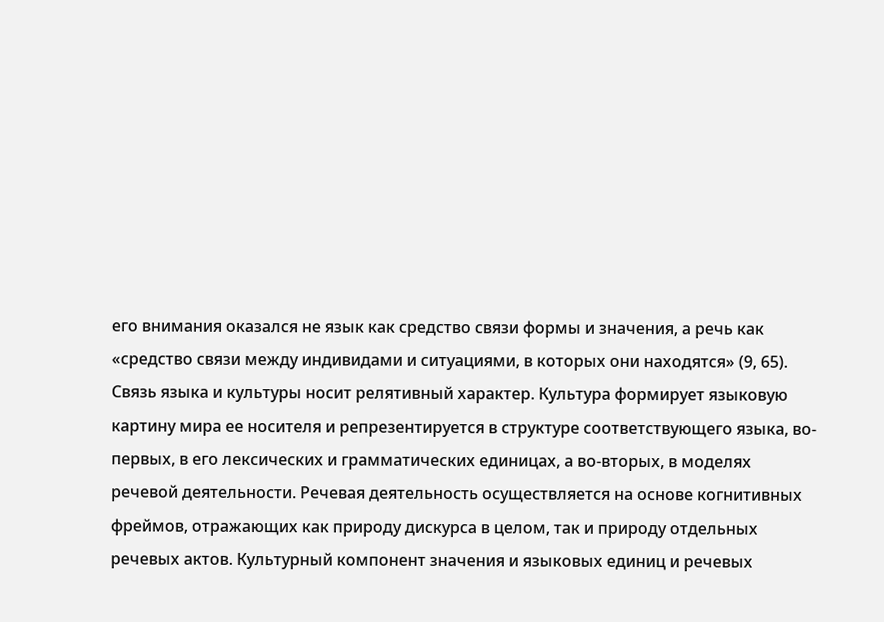его внимания оказался не язык как средство связи формы и значения, а речь как «средство связи между индивидами и ситуациями, в которых они находятся» (9, 65).
Связь языка и культуры носит релятивный характер. Культура формирует языковую картину мира ее носителя и репрезентируется в структуре соответствующего языка, во-первых, в его лексических и грамматических единицах, а во-вторых, в моделях речевой деятельности. Речевая деятельность осуществляется на основе когнитивных фреймов, отражающих как природу дискурса в целом, так и природу отдельных речевых актов. Культурный компонент значения и языковых единиц и речевых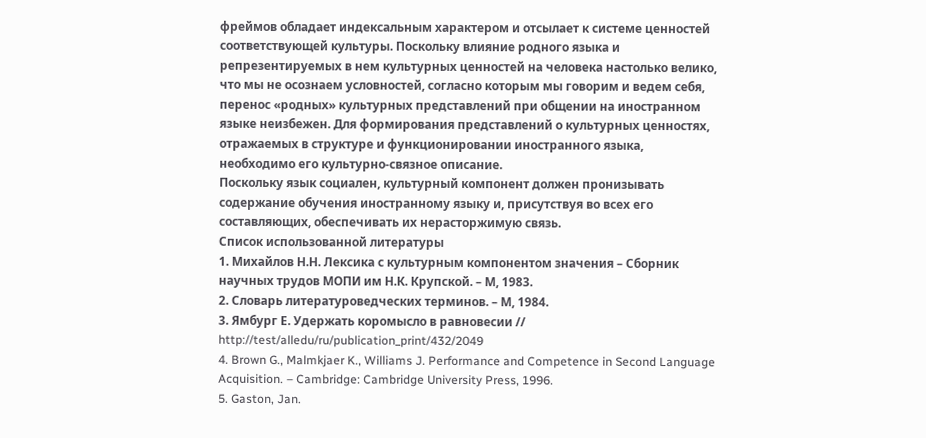фреймов обладает индексальным характером и отсылает к системе ценностей соответствующей культуры. Поскольку влияние родного языка и репрезентируемых в нем культурных ценностей на человека настолько велико, что мы не осознаем условностей, согласно которым мы говорим и ведем себя, перенос «родных» культурных представлений при общении на иностранном языке неизбежен. Для формирования представлений о культурных ценностях, отражаемых в структуре и функционировании иностранного языка, необходимо его культурно-связное описание.
Поскольку язык социален, культурный компонент должен пронизывать содержание обучения иностранному языку и, присутствуя во всех его составляющих, обеспечивать их нерасторжимую связь.
Список использованной литературы
1. Михайлов Н.Н. Лексика с культурным компонентом значения – Сборник научных трудов МОПИ им Н.К. Крупской. – М, 1983.
2. Словарь литературоведческих терминов. – М, 1984.
3. Ямбург Е. Удержать коромысло в равновесии // http://test/alledu/ru/publication_print/432/2049
4. Brown G., Malmkjaer K., Williams J. Performance and Competence in Second Language Acquisition. – Cambridge: Cambridge University Press, 1996.
5. Gaston, Jan.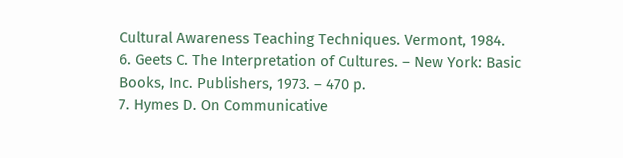Cultural Awareness Teaching Techniques. Vermont, 1984.
6. Geets C. The Interpretation of Cultures. – New York: Basic Books, Inc. Publishers, 1973. – 470 p.
7. Hymes D. On Communicative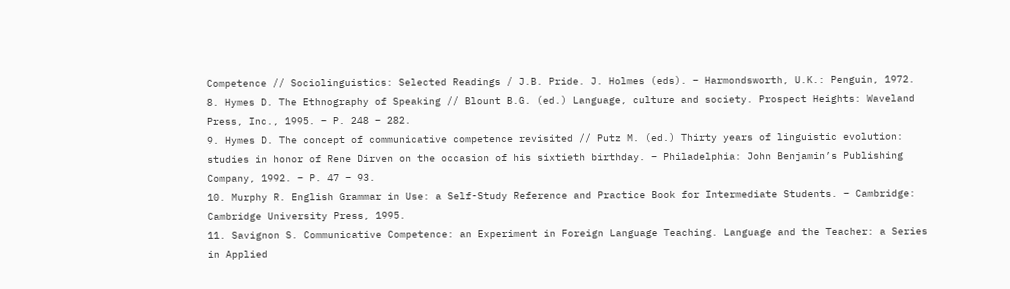Competence // Sociolinguistics: Selected Readings / J.B. Pride. J. Holmes (eds). – Harmondsworth, U.K.: Penguin, 1972.
8. Hymes D. The Ethnography of Speaking // Blount B.G. (ed.) Language, culture and society. Prospect Heights: Waveland Press, Inc., 1995. – P. 248 – 282.
9. Hymes D. The concept of communicative competence revisited // Putz M. (ed.) Thirty years of linguistic evolution: studies in honor of Rene Dirven on the occasion of his sixtieth birthday. – Philadelphia: John Benjamin’s Publishing Company, 1992. – P. 47 – 93.
10. Murphy R. English Grammar in Use: a Self-Study Reference and Practice Book for Intermediate Students. – Cambridge: Cambridge University Press, 1995.
11. Savignon S. Communicative Competence: an Experiment in Foreign Language Teaching. Language and the Teacher: a Series in Applied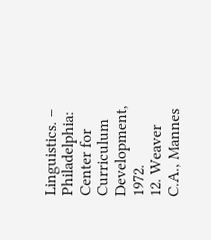Linguistics. – Philadelphia: Center for Curriculum Development, 1972.
12. Weaver C.A., Mannes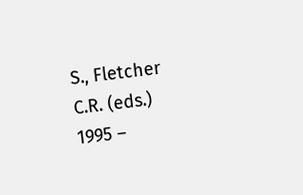S., Fletcher C.R. (eds.) 1995 –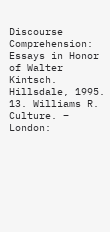Discourse Comprehension: Essays in Honor of Walter Kintsch. Hillsdale, 1995.
13. Williams R. Culture. – London: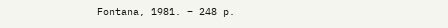Fontana, 1981. – 248 p.